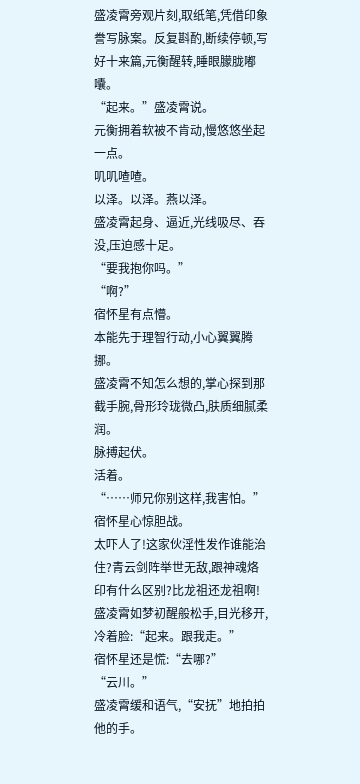盛凌霄旁观片刻,取纸笔,凭借印象誊写脉案。反复斟酌,断续停顿,写好十来篇,元衡醒转,睡眼朦胧嘟囔。
“起来。”盛凌霄说。
元衡拥着软被不肯动,慢悠悠坐起一点。
叽叽喳喳。
以泽。以泽。燕以泽。
盛凌霄起身、逼近,光线吸尽、吞没,压迫感十足。
“要我抱你吗。”
“啊?”
宿怀星有点懵。
本能先于理智行动,小心翼翼腾挪。
盛凌霄不知怎么想的,掌心探到那截手腕,骨形玲珑微凸,肤质细腻柔润。
脉搏起伏。
活着。
“……师兄你别这样,我害怕。”
宿怀星心惊胆战。
太吓人了!这家伙淫性发作谁能治住?青云剑阵举世无敌,跟神魂烙印有什么区别?比龙祖还龙祖啊!
盛凌霄如梦初醒般松手,目光移开,冷着脸:“起来。跟我走。”
宿怀星还是慌:“去哪?”
“云川。”
盛凌霄缓和语气,“安抚”地拍拍他的手。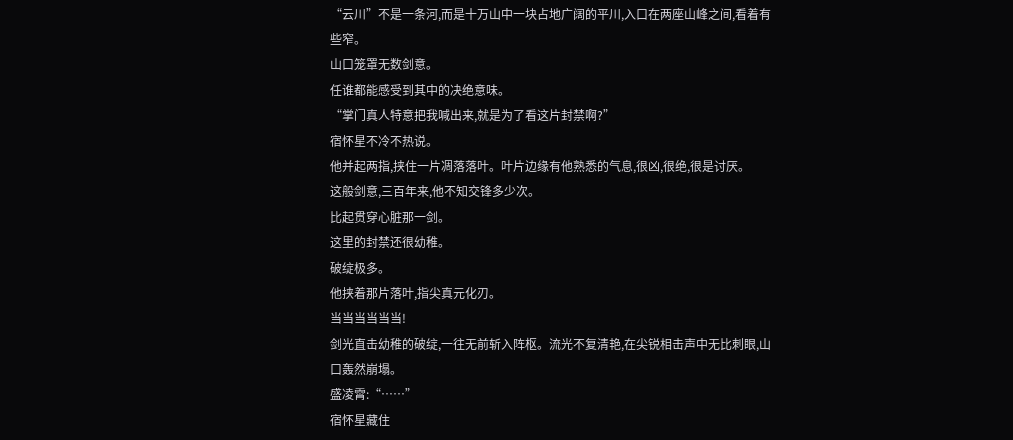“云川”不是一条河,而是十万山中一块占地广阔的平川,入口在两座山峰之间,看着有些窄。
山口笼罩无数剑意。
任谁都能感受到其中的决绝意味。
“掌门真人特意把我喊出来,就是为了看这片封禁啊?”
宿怀星不冷不热说。
他并起两指,挟住一片凋落落叶。叶片边缘有他熟悉的气息,很凶,很绝,很是讨厌。
这般剑意,三百年来,他不知交锋多少次。
比起贯穿心脏那一剑。
这里的封禁还很幼稚。
破绽极多。
他挟着那片落叶,指尖真元化刃。
当当当当当当!
剑光直击幼稚的破绽,一往无前斩入阵枢。流光不复清艳,在尖锐相击声中无比刺眼,山口轰然崩塌。
盛凌霄:“……”
宿怀星藏住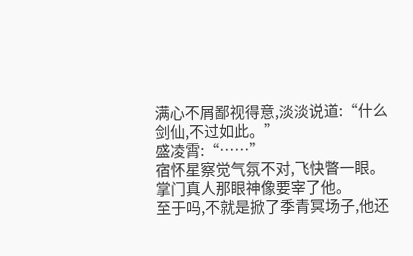满心不屑鄙视得意,淡淡说道:“什么剑仙,不过如此。”
盛凌霄:“……”
宿怀星察觉气氛不对,飞快瞥一眼。
掌门真人那眼神像要宰了他。
至于吗,不就是掀了季青冥场子,他还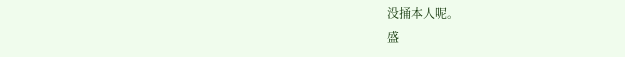没捅本人呢。
盛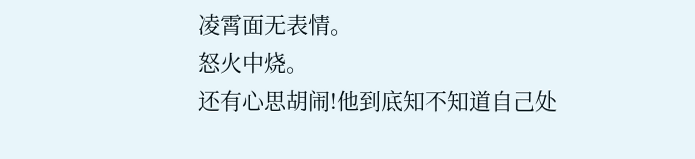凌霄面无表情。
怒火中烧。
还有心思胡闹!他到底知不知道自己处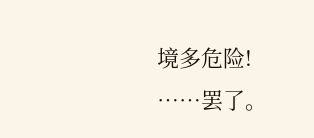境多危险!
……罢了。